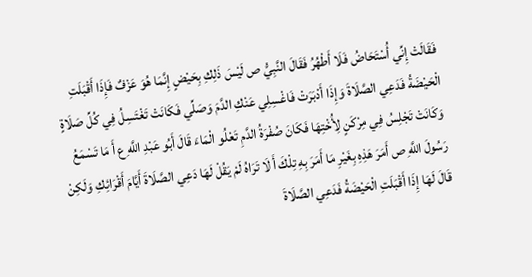فَقَالَتْ إِنِّي أُسْتَحَاضُ فَلَا أَطْهُرُ فَقَالَ النَّبِيُّ ص لَيْسَ ذَلِكِ بِحَيْضٍ إِنَّمَا هُوَ عَزْفٌ فَإِذَا أَقْبَلَتِ الْحَيْضَةُ فَدَعِي الصَّلَاةَ وَإِذَا أَدْبَرَتْ فَاغْسِلِي عَنْكِ الدَّمَ وَصَلِّي فَكَانَتْ تَغْتَسِلُ فِي كُلِّ صَلَاةٍ وَكَانَتْ تَجْلِسُ فِي مِرْكَنٍ لِأُخْتِهَا فَكَانَ صُفْرَةُ الدَّمِ تَعْلُو الْمَاءَ قَالَ أَبُو عَبْدِ اللَّهِ ع أَ مَا تَسْمَعُ رَسُولَ اللَّهِ ص أَمَرَ هَذِهِ بِغَيْرِ مَا أَمَرَ بِهِ تِلْكَ أَ لَا تَرَاهُ لَمْ يَقُلْ لَهَا دَعِي الصَّلَاةَ أَيَّامَ أَقْرَائِكِ وَلَكِنْ قَالَ لَهَا إِذَا أَقْبَلَتِ الْحَيْضَةُ فَدَعِي الصَّلَاةَ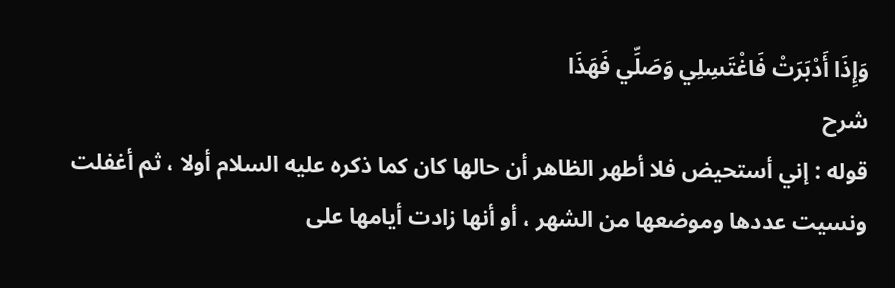وَإِذَا أَدْبَرَتْ فَاغْتَسِلِي وَصَلِّي فَهَذَا
شرح
قوله : إني أستحيض فلا أطهر الظاهر أن حالها كان كما ذكره عليه السلام أولا ، ثم أغفلت ونسيت عددها وموضعها من الشهر ، أو أنها زادت أيامها على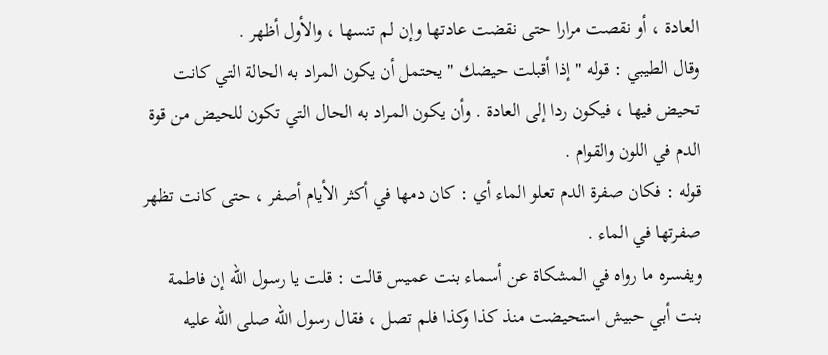العادة ، أو نقصت مرارا حتى نقضت عادتها وإن لم تنسها ، والأول أظهر .
وقال الطيبي : قوله " إذا أقبلت حيضك " يحتمل أن يكون المراد به الحالة التي كانت تحيض فيها ، فيكون ردا إلى العادة . وأن يكون المراد به الحال التي تكون للحيض من قوة الدم في اللون والقوام .
قوله : فكان صفرة الدم تعلو الماء أي : كان دمها في أكثر الأيام أصفر ، حتى كانت تظهر صفرتها في الماء .
ويفسره ما رواه في المشكاة عن أسماء بنت عميس قالت : قلت يا رسول الله إن فاطمة بنت أبي حبيش استحيضت منذ كذا وكذا فلم تصل ، فقال رسول الله صلى الله عليه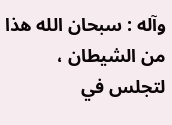وآله : سبحان الله هذا من الشيطان ، لتجلس في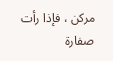مركن ، فإذا رأت صفارة